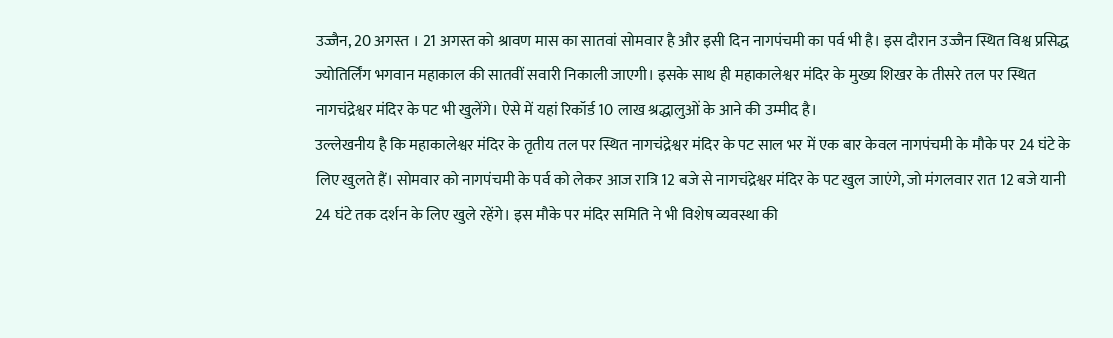उज्जैन, 20 अगस्त । 21 अगस्त को श्रावण मास का सातवां सोमवार है और इसी दिन नागपंचमी का पर्व भी है। इस दौरान उज्जैन स्थित विश्व प्रसिद्ध ज्योतिर्लिंग भगवान महाकाल की सातवीं सवारी निकाली जाएगी। इसके साथ ही महाकालेश्वर मंदिर के मुख्य शिखर के तीसरे तल पर स्थित नागचंद्रेश्वर मंदिर के पट भी खुलेंगे। ऐसे में यहां रिकॉर्ड 10 लाख श्रद्धालुओं के आने की उम्मीद है।
उल्लेखनीय है कि महाकालेश्वर मंदिर के तृतीय तल पर स्थित नागचंद्रेश्वर मंदिर के पट साल भर में एक बार केवल नागपंचमी के मौके पर 24 घंटे के लिए खुलते हैं। सोमवार को नागपंचमी के पर्व को लेकर आज रात्रि 12 बजे से नागचंद्रेश्वर मंदिर के पट खुल जाएंगे, जो मंगलवार रात 12 बजे यानी 24 घंटे तक दर्शन के लिए खुले रहेंगे। इस मौके पर मंदिर समिति ने भी विशेष व्यवस्था की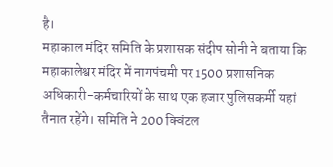है।
महाकाल मंदिर समिति के प्रशासक संदीप सोनी ने बताया कि महाकालेश्वर मंदिर में नागपंचमी पर 1500 प्रशासनिक अधिकारी-कर्मचारियों के साथ एक हजार पुलिसकर्मी यहां तैनात रहेंगे। समिति ने 200 क्विंटल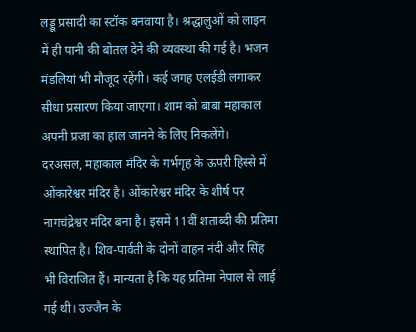लड्डू प्रसादी का स्टॉक बनवाया है। श्रद्धालुओं को लाइन में ही पानी की बोतल देने की व्यवस्था की गई है। भजन मंडलियां भी मौजूद रहेंगी। कई जगह एलईडी लगाकर सीधा प्रसारण किया जाएगा। शाम को बाबा महाकाल अपनी प्रजा का हाल जानने के लिए निकलेंगे।
दरअसल, महाकाल मंदिर के गर्भगृह के ऊपरी हिस्से में ओंकारेश्वर मंदिर है। ओंकारेश्वर मंदिर के शीर्ष पर नागचंद्रेश्वर मंदिर बना है। इसमें 11वीं शताब्दी की प्रतिमा स्थापित है। शिव-पार्वती के दोनों वाहन नंदी और सिंह भी विराजित हैं। मान्यता है कि यह प्रतिमा नेपाल से लाई गई थी। उज्जैन के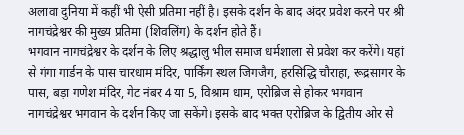अलावा दुनिया में कहीं भी ऐसी प्रतिमा नहीं है। इसके दर्शन के बाद अंदर प्रवेश करने पर श्री नागचंद्रेश्वर की मुख्य प्रतिमा (शिवलिंग) के दर्शन होते हैं।
भगवान नागचंद्रेश्वर के दर्शन के लिए श्रद्धालु भील समाज धर्मशाला से प्रवेश कर करेंगे। यहां से गंगा गार्डन के पास चारधाम मंदिर, पार्किंग स्थल जिगजैग, हरसिद्धि चौराहा, रूद्रसागर के पास, बड़ा गणेश मंदिर, गेट नंबर 4 या 5, विश्राम धाम, एरोब्रिज से होकर भगवान नागचंद्रेश्वर भगवान के दर्शन किए जा सकेंगे। इसके बाद भक्त एरोब्रिज के द्वितीय ओर से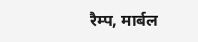रैम्प, मार्बल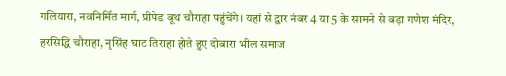गलियारा, नवनिर्मित मार्ग, प्रीपेड बूथ चौराहा पहुंचेंगे। यहां से द्वार नंबर 4 या 5 के सामने से बड़ा गणेश मंदिर, हरसिद्धि चौराहा, नृसिंह घाट तिराहा होते हुए दोबारा भील समाज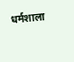धर्मशाला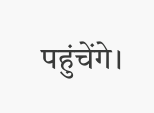पहुंचेंगे।